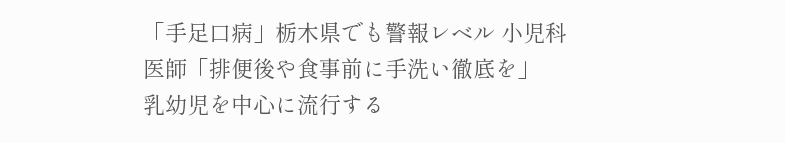「手足口病」栃木県でも警報レベル 小児科医師「排便後や食事前に手洗い徹底を」
乳幼児を中心に流行する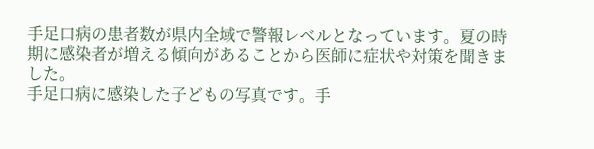手足口病の患者数が県内全域で警報レベルとなっています。夏の時期に感染者が増える傾向があることから医師に症状や対策を聞きました。
手足口病に感染した子どもの写真です。手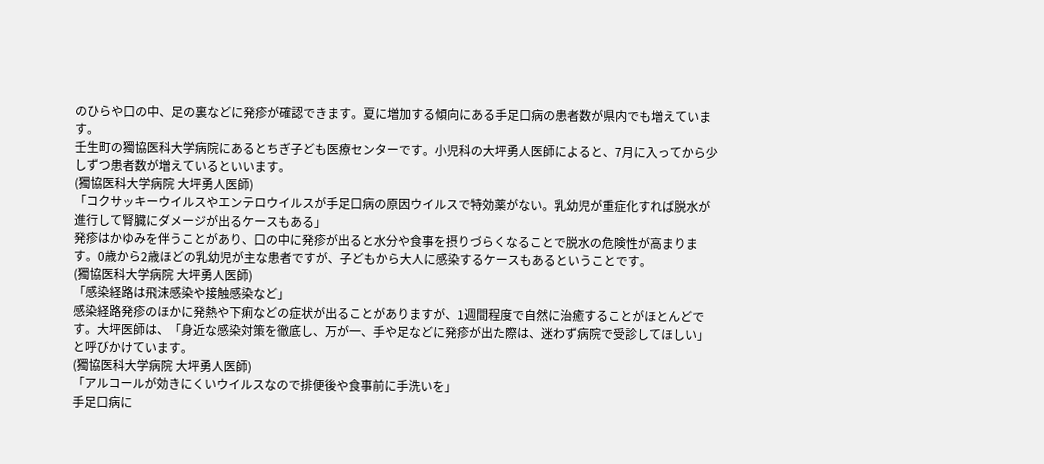のひらや口の中、足の裏などに発疹が確認できます。夏に増加する傾向にある手足口病の患者数が県内でも増えています。
壬生町の獨協医科大学病院にあるとちぎ子ども医療センターです。小児科の大坪勇人医師によると、7月に入ってから少しずつ患者数が増えているといいます。
(獨協医科大学病院 大坪勇人医師)
「コクサッキーウイルスやエンテロウイルスが手足口病の原因ウイルスで特効薬がない。乳幼児が重症化すれば脱水が進行して腎臓にダメージが出るケースもある」
発疹はかゆみを伴うことがあり、口の中に発疹が出ると水分や食事を摂りづらくなることで脱水の危険性が高まります。0歳から2歳ほどの乳幼児が主な患者ですが、子どもから大人に感染するケースもあるということです。
(獨協医科大学病院 大坪勇人医師)
「感染経路は飛沫感染や接触感染など」
感染経路発疹のほかに発熱や下痢などの症状が出ることがありますが、1週間程度で自然に治癒することがほとんどです。大坪医師は、「身近な感染対策を徹底し、万が一、手や足などに発疹が出た際は、迷わず病院で受診してほしい」と呼びかけています。
(獨協医科大学病院 大坪勇人医師)
「アルコールが効きにくいウイルスなので排便後や食事前に手洗いを」
手足口病に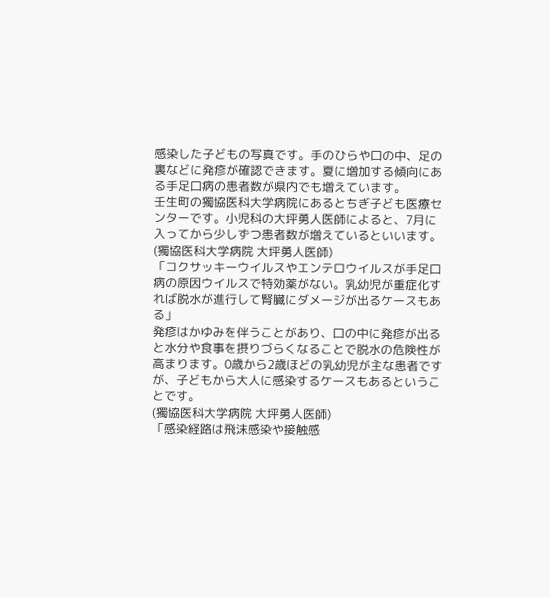感染した子どもの写真です。手のひらや口の中、足の裏などに発疹が確認できます。夏に増加する傾向にある手足口病の患者数が県内でも増えています。
壬生町の獨協医科大学病院にあるとちぎ子ども医療センターです。小児科の大坪勇人医師によると、7月に入ってから少しずつ患者数が増えているといいます。
(獨協医科大学病院 大坪勇人医師)
「コクサッキーウイルスやエンテロウイルスが手足口病の原因ウイルスで特効薬がない。乳幼児が重症化すれば脱水が進行して腎臓にダメージが出るケースもある」
発疹はかゆみを伴うことがあり、口の中に発疹が出ると水分や食事を摂りづらくなることで脱水の危険性が高まります。0歳から2歳ほどの乳幼児が主な患者ですが、子どもから大人に感染するケースもあるということです。
(獨協医科大学病院 大坪勇人医師)
「感染経路は飛沫感染や接触感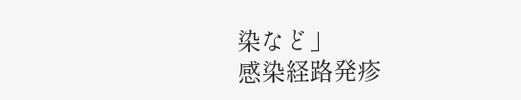染など」
感染経路発疹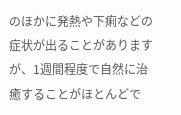のほかに発熱や下痢などの症状が出ることがありますが、1週間程度で自然に治癒することがほとんどで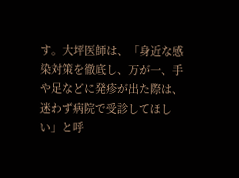す。大坪医師は、「身近な感染対策を徹底し、万が一、手や足などに発疹が出た際は、迷わず病院で受診してほしい」と呼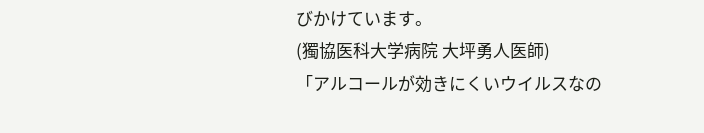びかけています。
(獨協医科大学病院 大坪勇人医師)
「アルコールが効きにくいウイルスなの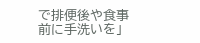で排便後や食事前に手洗いを」